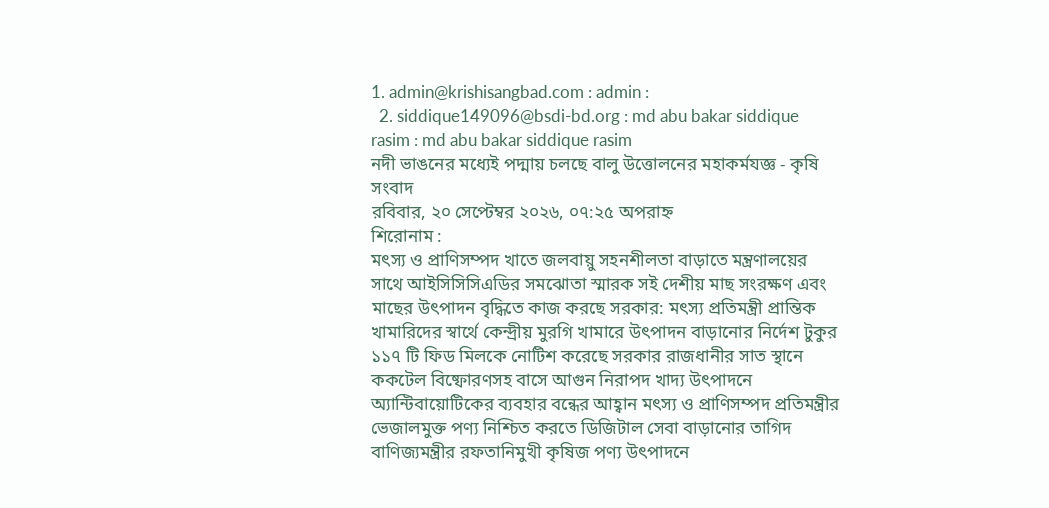1. admin@krishisangbad.com : admin :
  2. siddique149096@bsdi-bd.org : md abu bakar siddique rasim : md abu bakar siddique rasim
নদী ভাঙনের মধ্যেই পদ্মায় চলছে বালু উত্তোলনের মহাকর্মযজ্ঞ - কৃষি সংবাদ
রবিবার, ২০ সেপ্টেম্বর ২০২৬, ০৭:২৫ অপরাহ্ন
শিরোনাম :
মৎস্য ও প্রাণিসম্পদ খাতে জলবায়ু সহনশীলতা বাড়াতে মন্ত্রণালয়ের সাথে আইসিসিসিএডির সমঝোতা স্মারক সই দেশীয় মাছ সংরক্ষণ এবং মাছের উৎপাদন বৃদ্ধিতে কাজ করছে সরকার: মৎস্য প্রতিমন্ত্রী প্রান্তিক খামারিদের স্বার্থে কেন্দ্রীয় মুরগি খামারে উৎপাদন বাড়ানোর নির্দেশ টুকুর ১১৭ টি ফিড মিলকে নোটিশ করেছে সরকার রাজধানীর সাত স্থানে ককটেল বিষ্ফোরণসহ বাসে আগুন নিরাপদ খাদ্য উৎপাদনে অ্যান্টিবায়োটিকের ব্যবহার বন্ধের আহ্বান মৎস্য ও প্রাণিসম্পদ প্রতিমন্ত্রীর ভেজালমুক্ত পণ্য নিশ্চিত করতে ডিজিটাল সেবা বাড়ানোর তাগিদ বাণিজ্যমন্ত্রীর রফতানিমুখী কৃষিজ পণ্য উৎপাদনে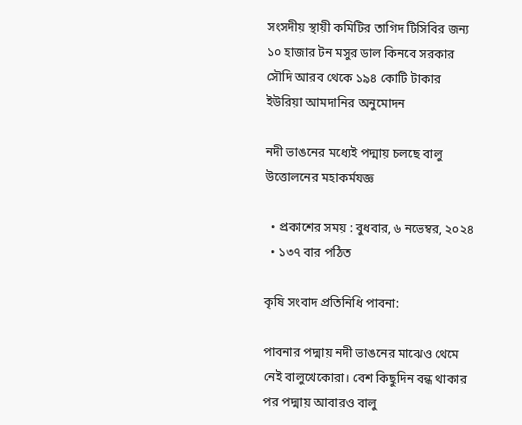সংসদীয় স্থায়ী কমিটির তাগিদ টিসিবির জন্য ১০ হাজার টন মসুর ডাল কিনবে সরকার সৌদি আরব থেকে ১৯৪ কোটি টাকার ইউরিয়া আমদানির অনুমোদন

নদী ভাঙনের মধ্যেই পদ্মায় চলছে বালু উত্তোলনের মহাকর্মযজ্ঞ

  • প্রকাশের সময় : বুধবার, ৬ নভেম্বর, ২০২৪
  • ১৩৭ বার পঠিত

কৃষি সংবাদ প্রতিনিধি পাবনা:

পাবনার পদ্মায় নদী ভাঙনের মাঝেও থেমে নেই বালুখেকোরা। বেশ কিছুদিন বন্ধ থাকার পর পদ্মায় আবারও বালু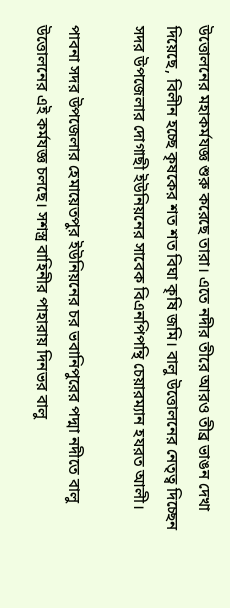উত্তোলনের মহাকর্মযজ্ঞ শুরু করেছে তারা। এতে নদীর তীরে আরও তীব্র ভাঙন দেখা দিয়েছে, বিলীন হচ্ছে কৃষকের শত শত বিঘা কৃষি জমি। বালু উত্তোলনের নেতৃত্ব দিচ্ছেন সদর উপজেলার দোগাছী ইউনিয়নের সাবেক বিএনপিপন্থি চেয়ারম্যান হযরত আলী।

পাবনা সদর উপজেলার হেমায়েতপুর ইউনিয়নের চর ভবানিপুরের পদ্মা নদীতে বালু উত্তোলনের এই কর্মযজ্ঞ চলছে। সশস্ত্র বাহিনীর পাহারায় দিনভর বালু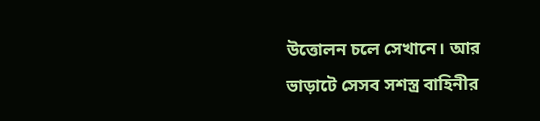উত্তোলন চলে সেখানে। আর ভাড়াটে সেসব সশস্ত্র বাহিনীর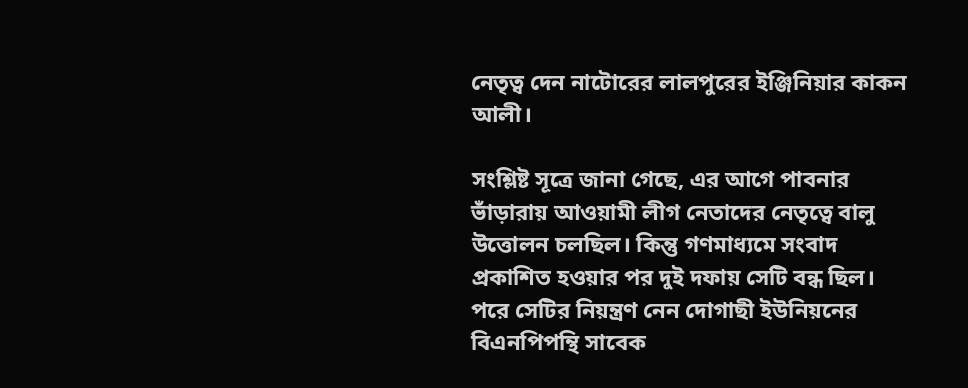নেতৃত্ব দেন নাটোরের লালপুরের ইঞ্জিনিয়ার কাকন আলী।

সংশ্লিষ্ট সূত্রে জানা গেছে, এর আগে পাবনার ভাঁড়ারায় আওয়ামী লীগ নেতাদের নেতৃত্বে বালু উত্তোলন চলছিল। কিন্তু গণমাধ্যমে সংবাদ প্রকাশিত হওয়ার পর দুই দফায় সেটি বন্ধ ছিল। পরে সেটির নিয়ন্ত্রণ নেন দোগাছী ইউনিয়নের বিএনপিপন্থি সাবেক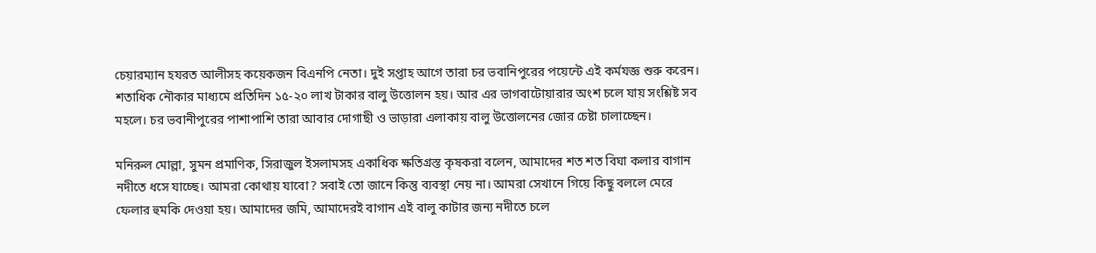চেয়ারম্যান হযরত আলীসহ কয়েকজন বিএনপি নেতা। দুই সপ্তাহ আগে তারা চর ভবানিপুরের পয়েন্টে এই কর্মযজ্ঞ শুরু করেন। শতাধিক নৌকার মাধ্যমে প্রতিদিন ১৫-২০ লাখ টাকার বালু উত্তোলন হয়। আর এর ভাগবাটোয়ারার অংশ চলে যায় সংশ্লিষ্ট সব মহলে। চর ভবানীপুরের পাশাপাশি তারা আবার দোগাছী ও ভাড়ারা এলাকায় বালু উত্তোলনের জোর চেষ্টা চালাচ্ছেন।

মনিরুল মোল্লা, সুমন প্রমাণিক, সিরাজুল ইসলামসহ একাধিক ক্ষতিগ্রস্ত কৃষকরা বলেন, আমাদের শত শত বিঘা কলার বাগান নদীতে ধসে যাচ্ছে। আমরা কোথায় যাবো? সবাই তো জানে কিন্তু ব্যবস্থা নেয় না। আমরা সেখানে গিয়ে কিছু বললে মেরে ফেলার হুমকি দেওয়া হয়। আমাদের জমি, আমাদেরই বাগান এই বালু কাটার জন্য নদীতে চলে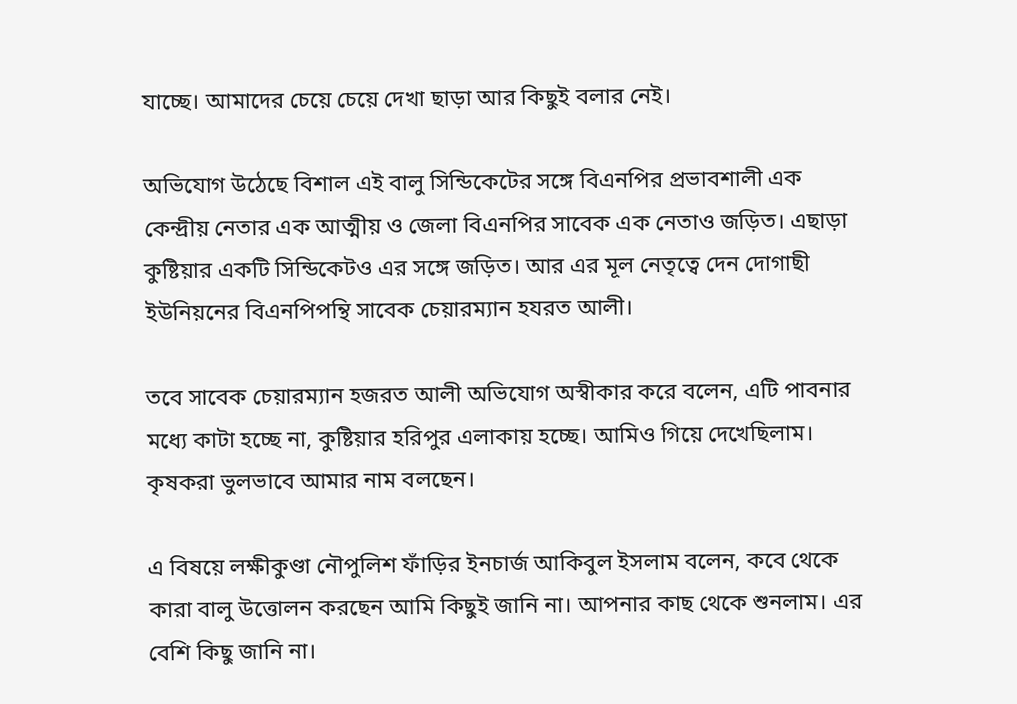যাচ্ছে। আমাদের চেয়ে চেয়ে দেখা ছাড়া আর কিছুই বলার নেই।

অভিযোগ উঠেছে বিশাল এই বালু সিন্ডিকেটের সঙ্গে বিএনপির প্রভাবশালী এক কেন্দ্রীয় নেতার এক আত্মীয় ও জেলা বিএনপির সাবেক এক নেতাও জড়িত। এছাড়া কুষ্টিয়ার একটি সিন্ডিকেটও এর সঙ্গে জড়িত। আর এর মূল নেতৃত্বে দেন দোগাছী ইউনিয়নের বিএনপিপন্থি সাবেক চেয়ারম্যান হযরত আলী।

তবে সাবেক চেয়ারম্যান হজরত আলী অভিযোগ অস্বীকার করে বলেন, এটি পাবনার মধ্যে কাটা হচ্ছে না, কুষ্টিয়ার হরিপুর এলাকায় হচ্ছে। আমিও গিয়ে দেখেছিলাম। কৃষকরা ভুলভাবে আমার নাম বলছেন।

এ বিষয়ে লক্ষীকুণ্ডা নৌপুলিশ ফাঁড়ির ইনচার্জ আকিবুল ইসলাম বলেন, কবে থেকে কারা বালু উত্তোলন করছেন আমি কিছুই জানি না। আপনার কাছ থেকে শুনলাম। এর বেশি কিছু জানি না।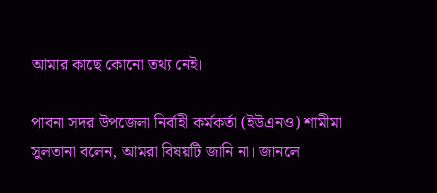আমার কাছে কোনো তথ্য নেই।

পাবনা সদর উপজেলা নির্বাহী কর্মকর্তা (ইউএনও) শামীমা সুলতানা বলেন, আমরা বিষয়টি জানি না। জানলে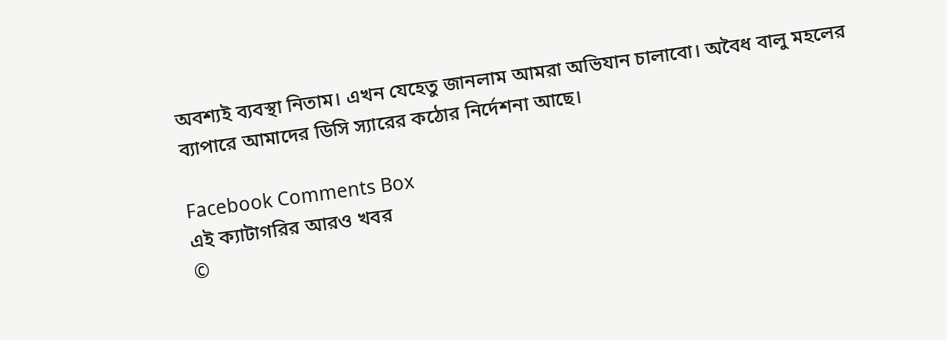অবশ্যই ব্যবস্থা নিতাম। এখন যেহেতু জানলাম আমরা অভিযান চালাবো। অবৈধ বালু মহলের ব্যাপারে আমাদের ডিসি স্যারের কঠোর নির্দেশনা আছে।

Facebook Comments Box
এই ক্যাটাগরির আরও খবর
©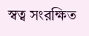স্বত্ব সংরক্ষিত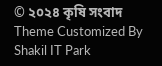© ২০২৪ কৃষি সংবাদ
Theme Customized By Shakil IT Park